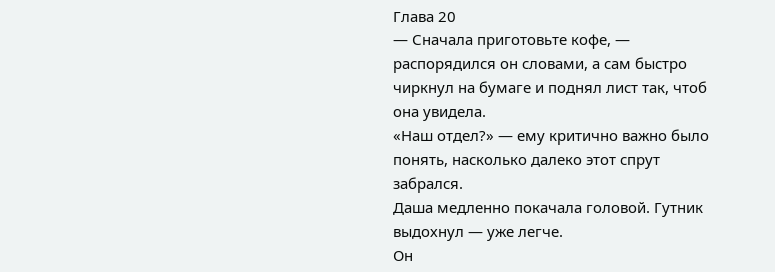Глава 20
— Сначала приготовьте кофе, — распорядился он словами, а сам быстро чиркнул на бумаге и поднял лист так, чтоб она увидела.
«Наш отдел?» — ему критично важно было понять, насколько далеко этот спрут забрался.
Даша медленно покачала головой. Гутник выдохнул — уже легче.
Он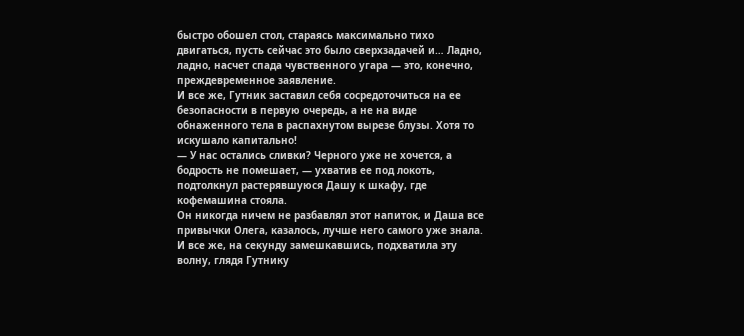быстро обошел стол, стараясь максимально тихо двигаться, пусть сейчас это было сверхзадачей и… Ладно, ладно, насчет спада чувственного угара — это, конечно, преждевременное заявление.
И все же, Гутник заставил себя сосредоточиться на ее безопасности в первую очередь, а не на виде обнаженного тела в распахнутом вырезе блузы. Хотя то искушало капитально!
— У нас остались сливки? Черного уже не хочется, а бодрость не помешает, — ухватив ее под локоть, подтолкнул растерявшуюся Дашу к шкафу, где кофемашина стояла.
Он никогда ничем не разбавлял этот напиток, и Даша все привычки Олега, казалось, лучше него самого уже знала. И все же, на секунду замешкавшись, подхватила эту волну, глядя Гутнику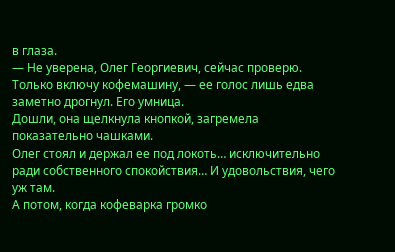в глаза.
— Не уверена, Олег Георгиевич, сейчас проверю. Только включу кофемашину, — ее голос лишь едва заметно дрогнул. Его умница.
Дошли, она щелкнула кнопкой, загремела показательно чашками.
Олег стоял и держал ее под локоть… исключительно ради собственного спокойствия… И удовольствия, чего уж там.
А потом, когда кофеварка громко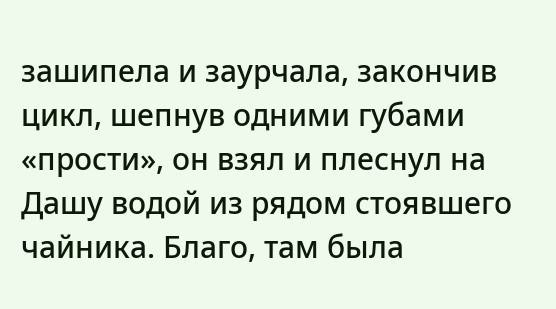зашипела и заурчала, закончив цикл, шепнув одними губами «прости», он взял и плеснул на Дашу водой из рядом стоявшего чайника. Благо, там была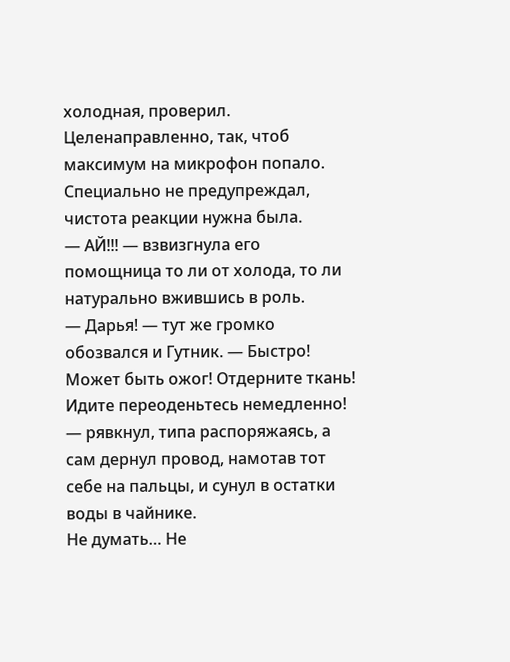холодная, проверил. Целенаправленно, так, чтоб максимум на микрофон попало. Специально не предупреждал, чистота реакции нужна была.
— АЙ!!! — взвизгнула его помощница то ли от холода, то ли натурально вжившись в роль.
— Дарья! — тут же громко обозвался и Гутник. — Быстро! Может быть ожог! Отдерните ткань! Идите переоденьтесь немедленно! — рявкнул, типа распоряжаясь, а сам дернул провод, намотав тот себе на пальцы, и сунул в остатки воды в чайнике.
Не думать… Не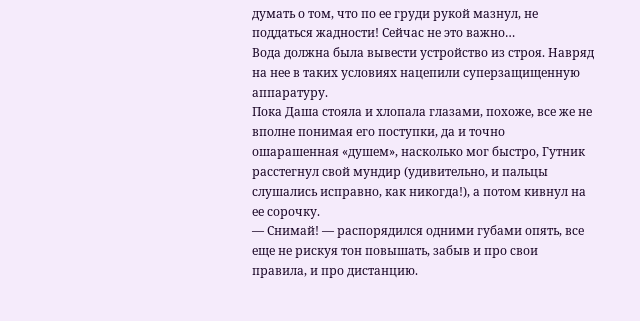думать о том, что по ее груди рукой мазнул, не поддаться жадности! Сейчас не это важно…
Вода должна была вывести устройство из строя. Навряд на нее в таких условиях нацепили суперзащищенную аппаратуру.
Пока Даша стояла и хлопала глазами, похоже, все же не вполне понимая его поступки, да и точно ошарашенная «душем», насколько мог быстро, Гутник расстегнул свой мундир (удивительно, и пальцы слушались исправно, как никогда!), а потом кивнул на ее сорочку.
— Снимай! — распорядился одними губами опять, все еще не рискуя тон повышать, забыв и про свои правила, и про дистанцию.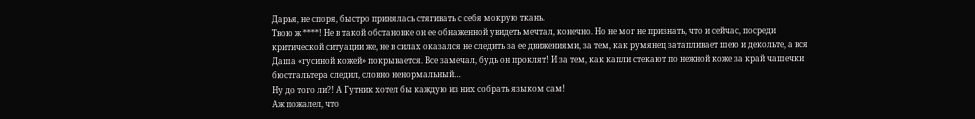Дарья, не споря, быстро принялась стягивать с себя мокрую ткань.
Твою ж ****! Не в такой обстановке он ее обнаженной увидеть мечтал, конечно. Но не мог не признать, что и сейчас, посреди критической ситуации же, не в силах оказался не следить за ее движениями, за тем, как румянец затапливает шею и декольте, а вся Даша «гусиной кожей» покрывается. Все замечал, будь он проклят! И за тем, как капли стекают по нежной коже за край чашечки бюстгальтера следил, словно ненормальный…
Ну до того ли?! А Гутник хотел бы каждую из них собрать языком сам!
Аж пожалел, что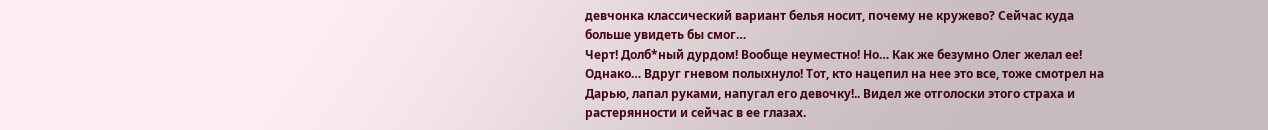девчонка классический вариант белья носит, почему не кружево? Сейчас куда больше увидеть бы смог…
Черт! Долб*ный дурдом! Вообще неуместно! Но… Как же безумно Олег желал ее!
Однако… Вдруг гневом полыхнуло! Тот, кто нацепил на нее это все, тоже смотрел на Дарью, лапал руками, напугал его девочку!.. Видел же отголоски этого страха и растерянности и сейчас в ее глазах.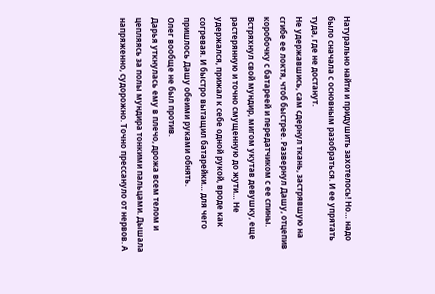Натурально найти и придушить захотелось! Но… надо было сначала с основным разобраться. И ее упрятать туда, где не достанут.
Не удержавшись, сам сдернул ткань, застрявшую на сгибе ее локтя, чтоб быстрее. Развернул Дашу, отцепив коробочку с батареей и передатчиком с ее спины. Встряхнул свой мундир, мигом укутав девушку, еще растерянную и точно смущенную до жути… Не удержался, прижал к себе одной рукой, вроде как согревая. И быстро вытащил батарейки… для чего пришлось Дашу обеими руками обнять.
Олег вообще не был против.
Дарья уткнулась ему в плечо, дрожа всем телом и цепляясь за полы мундира тонкими пальцами. Дышала напряженно, судорожно. Точно прессануло от нервов. А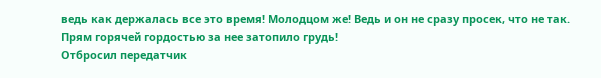ведь как держалась все это время! Молодцом же! Ведь и он не сразу просек, что не так.
Прям горячей гордостью за нее затопило грудь!
Отбросил передатчик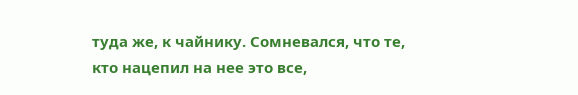туда же, к чайнику. Сомневался, что те, кто нацепил на нее это все,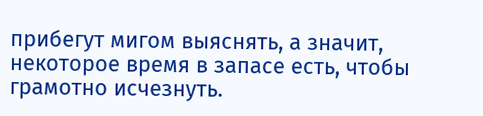прибегут мигом выяснять, а значит, некоторое время в запасе есть, чтобы грамотно исчезнуть.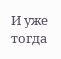И уже тогда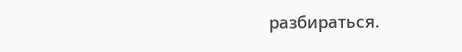разбираться.